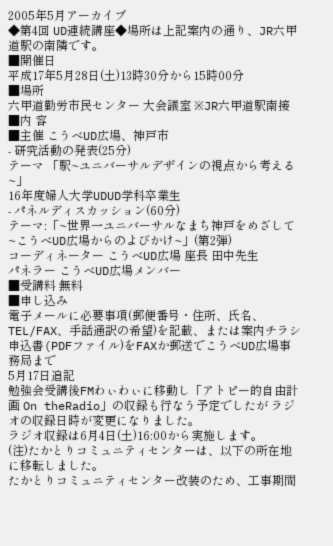2005年5月アーカイブ
◆第4回 UD連続講座◆場所は上記案内の通り、JR六甲道駅の南隣です。
■開催日
平成17年5月28日(土)13時30分から15時00分
■場所
六甲道勤労市民センター 大会議室 ※JR六甲道駅南接
■内 容
■主催 こうべUD広場、神戸市
- 研究活動の発表(25分)
テーマ 「駅~ユニバーサルデザインの視点から考える~」
16年度婦人大学UDUD学科卒業生
- パネルディスカッション(60分)
テーマ:「~世界一ユニバーサルなまち神戸をめざして~こうべUD広場からのよびかけ~」(第2弾)
コーディネーター こうべUD広場 座長 田中先生
パネラー こうべUD広場メンバー
■受講料 無料
■申し込み
電子メールに必要事項(郵便番号・住所、氏名、TEL/FAX、手話通訳の希望)を記載、または案内チラシ申込書(PDFファイル)をFAXか郵送でこうべUD広場事務局まで
5月17日追記
勉強会受講後FMわぃわぃに移動し「アトピー的自由計画 On theRadio」の収録も行なう予定でしたが ラジオの収録日時が変更になりました。
ラジオ収録は6月4日(土)16:00から実施します。
(注)たかとりコミュニティセンターは、以下の所在地に移転しました。
たかとりコミュニティセンター改装のため、工事期間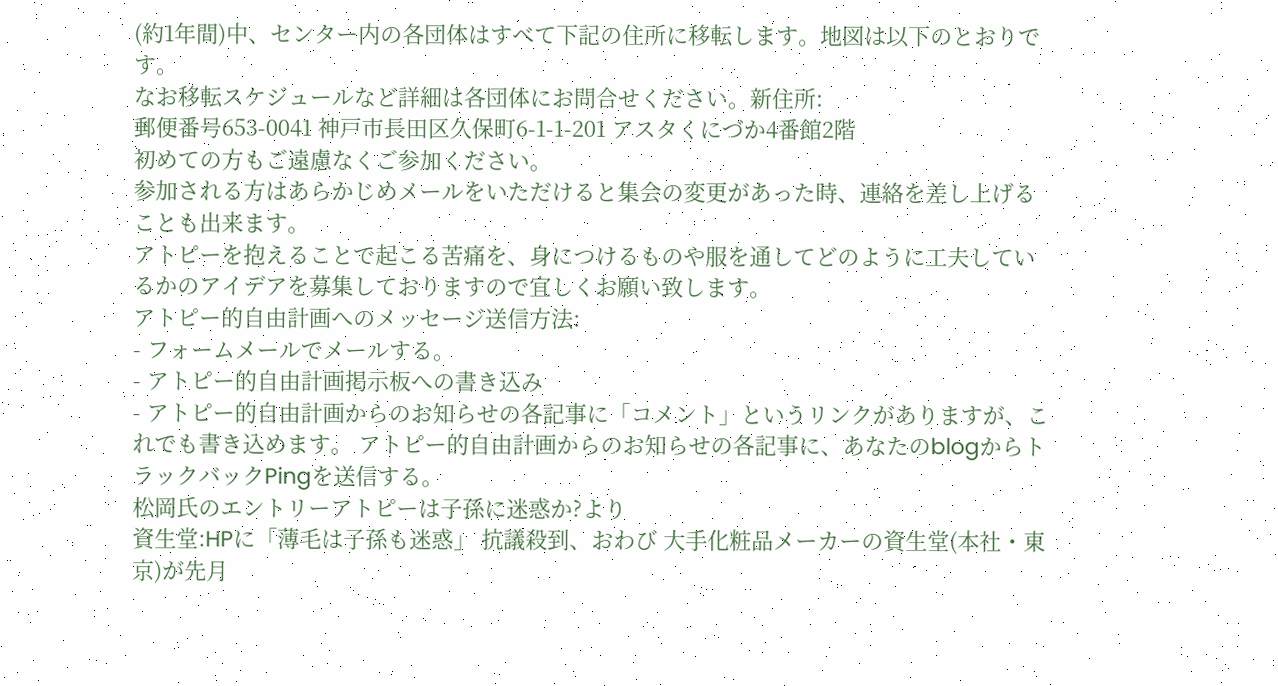(約1年間)中、センター内の各団体はすべて下記の住所に移転します。地図は以下のとおりです。
なお移転スケジュールなど詳細は各団体にお問合せください。新住所:
郵便番号653-0041 神戸市長田区久保町6-1-1-201 アスタくにづか4番館2階
初めての方もご遠慮なくご参加ください。
参加される方はあらかじめメールをいただけると集会の変更があった時、連絡を差し上げることも出来ます。
アトピーを抱えることで起こる苦痛を、身につけるものや服を通してどのように工夫しているかのアイデアを募集しておりますので宜しくお願い致します。
アトピー的自由計画へのメッセージ送信方法:
- フォームメールでメールする。
- アトピー的自由計画掲示板への書き込み
- アトピー的自由計画からのお知らせの各記事に「コメント」というリンクがありますが、これでも書き込めます。 アトピー的自由計画からのお知らせの各記事に、あなたのblogからトラックバックPingを送信する。
松岡氏のエントリーアトピーは子孫に迷惑か?より
資生堂:HPに「薄毛は子孫も迷惑」 抗議殺到、おわび 大手化粧品メーカーの資生堂(本社・東京)が先月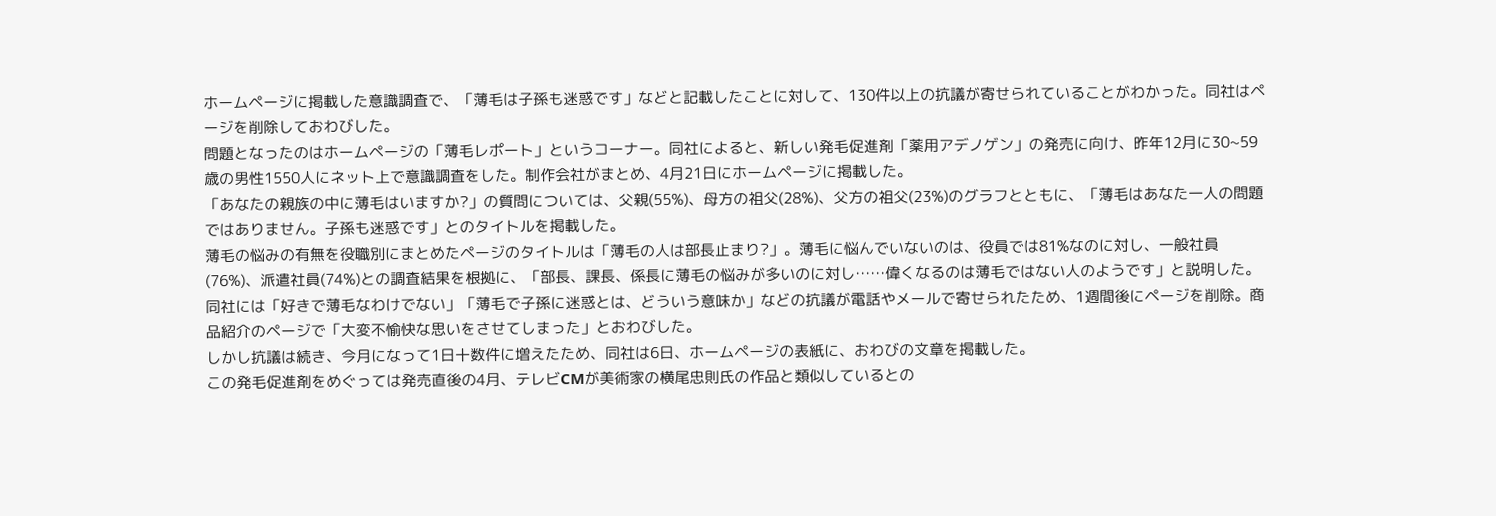ホームページに掲載した意識調査で、「薄毛は子孫も迷惑です」などと記載したことに対して、130件以上の抗議が寄せられていることがわかった。同社はページを削除しておわびした。
問題となったのはホームページの「薄毛レポート」というコーナー。同社によると、新しい発毛促進剤「薬用アデノゲン」の発売に向け、昨年12月に30~59歳の男性1550人にネット上で意識調査をした。制作会社がまとめ、4月21日にホームページに掲載した。
「あなたの親族の中に薄毛はいますか?」の質問については、父親(55%)、母方の祖父(28%)、父方の祖父(23%)のグラフとともに、「薄毛はあなた一人の問題ではありません。子孫も迷惑です」とのタイトルを掲載した。
薄毛の悩みの有無を役職別にまとめたページのタイトルは「薄毛の人は部長止まり?」。薄毛に悩んでいないのは、役員では81%なのに対し、一般社員(76%)、派遣社員(74%)との調査結果を根拠に、「部長、課長、係長に薄毛の悩みが多いのに対し……偉くなるのは薄毛ではない人のようです」と説明した。
同社には「好きで薄毛なわけでない」「薄毛で子孫に迷惑とは、どういう意味か」などの抗議が電話やメールで寄せられたため、1週間後にページを削除。商品紹介のページで「大変不愉快な思いをさせてしまった」とおわびした。
しかし抗議は続き、今月になって1日十数件に増えたため、同社は6日、ホームページの表紙に、おわびの文章を掲載した。
この発毛促進剤をめぐっては発売直後の4月、テレビCMが美術家の横尾忠則氏の作品と類似しているとの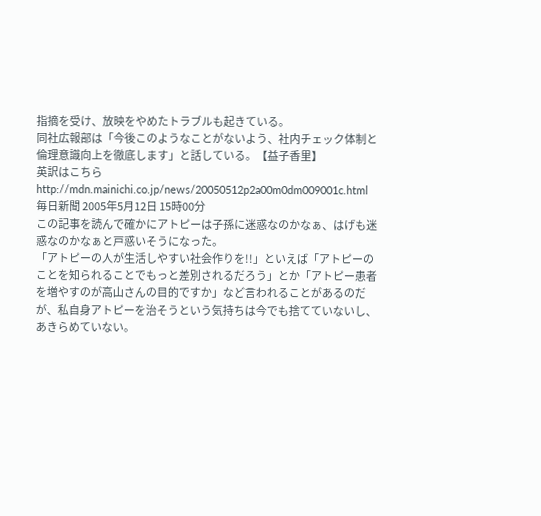指摘を受け、放映をやめたトラブルも起きている。
同社広報部は「今後このようなことがないよう、社内チェック体制と倫理意識向上を徹底します」と話している。【益子香里】
英訳はこちら
http://mdn.mainichi.co.jp/news/20050512p2a00m0dm009001c.html
毎日新聞 2005年5月12日 15時00分
この記事を読んで確かにアトピーは子孫に迷惑なのかなぁ、はげも迷惑なのかなぁと戸惑いそうになった。
「アトピーの人が生活しやすい社会作りを!!」といえば「アトピーのことを知られることでもっと差別されるだろう」とか「アトピー患者を増やすのが高山さんの目的ですか」など言われることがあるのだが、私自身アトピーを治そうという気持ちは今でも捨てていないし、あきらめていない。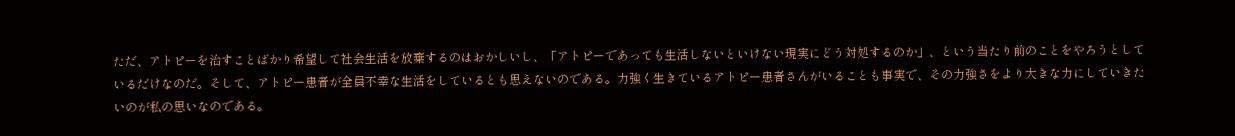ただ、アトピーを治すことばかり希望して社会生活を放棄するのはおかしいし、「アトピーであっても生活しないといけない現実にどう対処するのか」、という当たり前のことをやろうとしているだけなのだ。そして、アトピー患者が全員不幸な生活をしているとも思えないのである。力強く生きているアトピー患者さんがいることも事実で、その力強さをより大きな力にしていきたいのが私の思いなのである。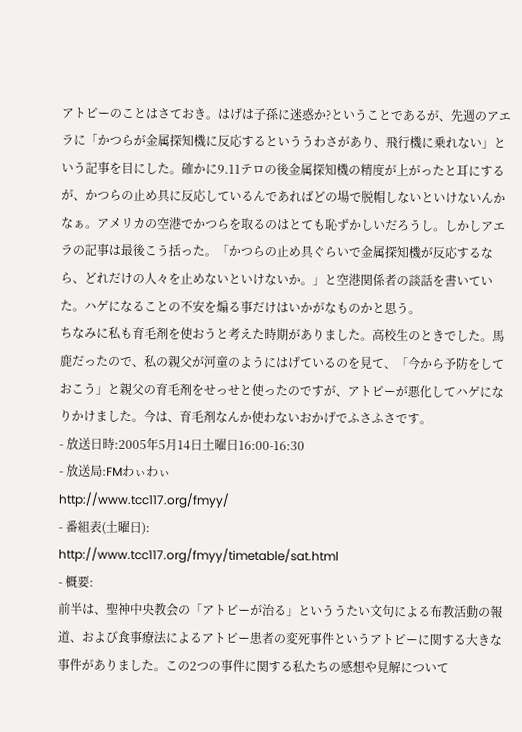アトピーのことはさておき。はげは子孫に迷惑か?ということであるが、先週のアエラに「かつらが金属探知機に反応するといううわさがあり、飛行機に乗れない」という記事を目にした。確かに9.11テロの後金属探知機の精度が上がったと耳にするが、かつらの止め具に反応しているんであればどの場で脱帽しないといけないんかなぁ。アメリカの空港でかつらを取るのはとても恥ずかしいだろうし。しかしアエラの記事は最後こう括った。「かつらの止め具ぐらいで金属探知機が反応するなら、どれだけの人々を止めないといけないか。」と空港関係者の談話を書いていた。ハゲになることの不安を煽る事だけはいかがなものかと思う。
ちなみに私も育毛剤を使おうと考えた時期がありました。高校生のときでした。馬鹿だったので、私の親父が河童のようにはげているのを見て、「今から予防をしておこう」と親父の育毛剤をせっせと使ったのですが、アトピーが悪化してハゲになりかけました。今は、育毛剤なんか使わないおかげでふさふさです。
- 放送日時:2005年5月14日土曜日16:00-16:30
- 放送局:FMわぃわぃ
http://www.tcc117.org/fmyy/
- 番組表(土曜日):
http://www.tcc117.org/fmyy/timetable/sat.html
- 概要:
前半は、聖神中央教会の「アトピーが治る」といううたい文句による布教活動の報道、および食事療法によるアトピー患者の変死事件というアトピーに関する大きな事件がありました。この2つの事件に関する私たちの感想や見解について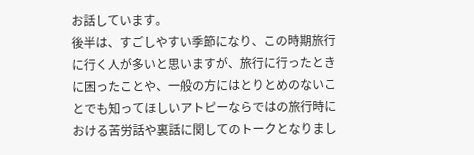お話しています。
後半は、すごしやすい季節になり、この時期旅行に行く人が多いと思いますが、旅行に行ったときに困ったことや、一般の方にはとりとめのないことでも知ってほしいアトピーならではの旅行時における苦労話や裏話に関してのトークとなりまし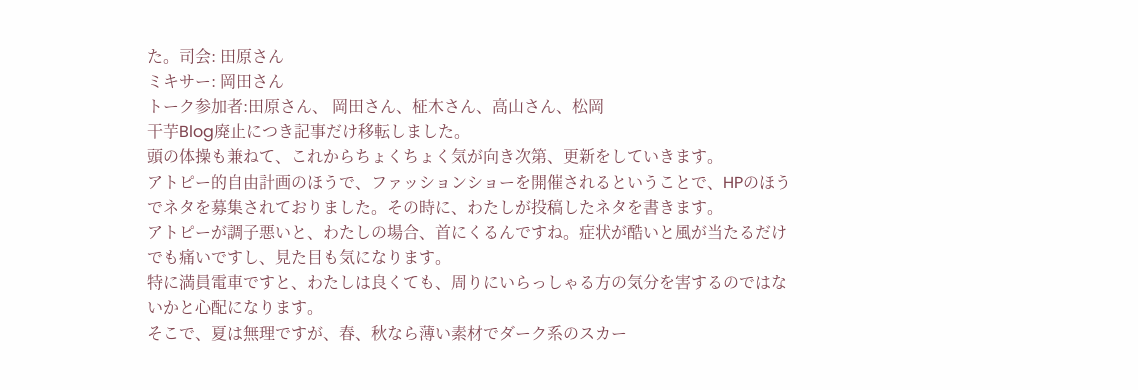た。司会: 田原さん
ミキサー: 岡田さん
トーク参加者:田原さん、 岡田さん、柾木さん、高山さん、松岡
干芋Blog廃止につき記事だけ移転しました。
頭の体操も兼ねて、これからちょくちょく気が向き次第、更新をしていきます。
アトピー的自由計画のほうで、ファッションショーを開催されるということで、HPのほうでネタを募集されておりました。その時に、わたしが投稿したネタを書きます。
アトピーが調子悪いと、わたしの場合、首にくるんですね。症状が酷いと風が当たるだけでも痛いですし、見た目も気になります。
特に満員電車ですと、わたしは良くても、周りにいらっしゃる方の気分を害するのではないかと心配になります。
そこで、夏は無理ですが、春、秋なら薄い素材でダーク系のスカー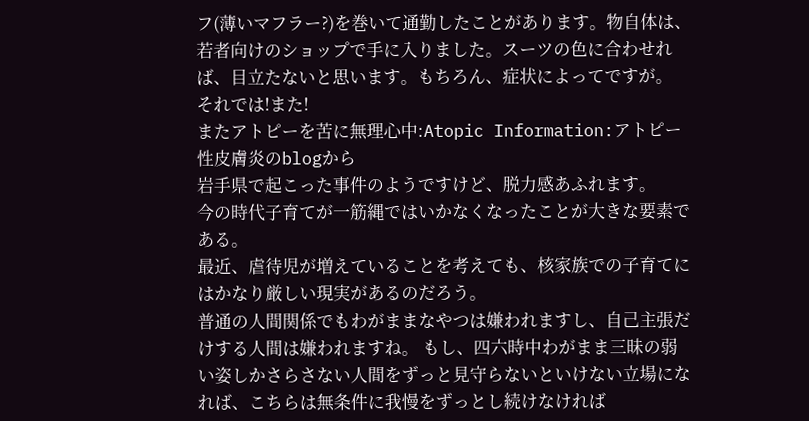フ(薄いマフラー?)を巻いて通勤したことがあります。物自体は、若者向けのショップで手に入りました。スーツの色に合わせれば、目立たないと思います。もちろん、症状によってですが。
それでは!また!
またアトピーを苦に無理心中:Atopic Information:アトピー性皮膚炎のblogから
岩手県で起こった事件のようですけど、脱力感あふれます。
今の時代子育てが一筋縄ではいかなくなったことが大きな要素である。
最近、虐待児が増えていることを考えても、核家族での子育てにはかなり厳しい現実があるのだろう。
普通の人間関係でもわがままなやつは嫌われますし、自己主張だけする人間は嫌われますね。 もし、四六時中わがまま三昧の弱い姿しかさらさない人間をずっと見守らないといけない立場になれば、こちらは無条件に我慢をずっとし続けなければ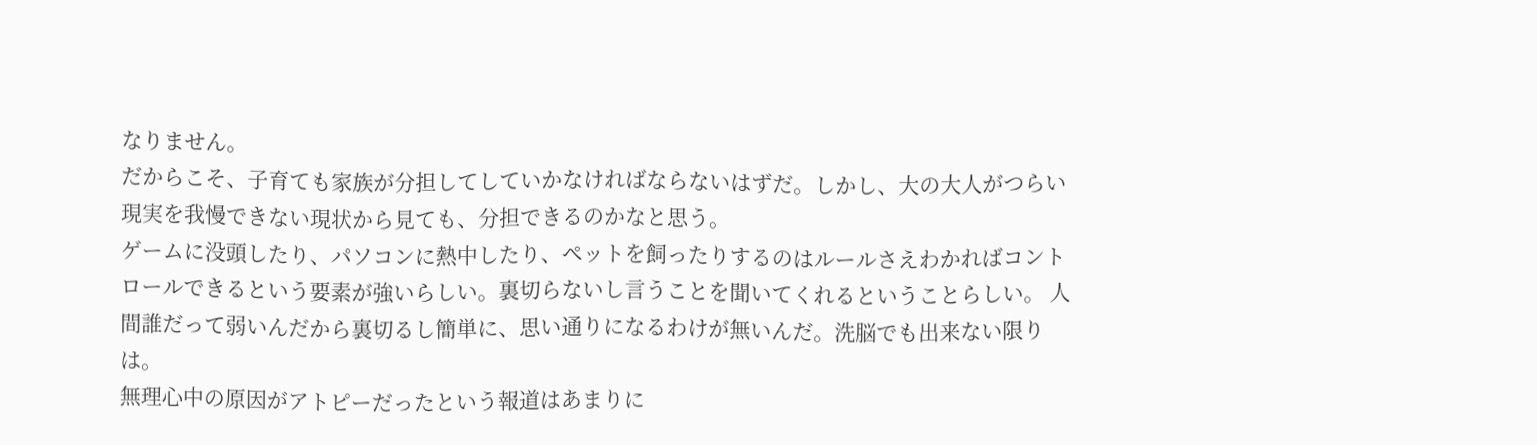なりません。
だからこそ、子育ても家族が分担してしていかなければならないはずだ。しかし、大の大人がつらい現実を我慢できない現状から見ても、分担できるのかなと思う。
ゲームに没頭したり、パソコンに熱中したり、ペットを飼ったりするのはルールさえわかればコントロールできるという要素が強いらしい。裏切らないし言うことを聞いてくれるということらしい。 人間誰だって弱いんだから裏切るし簡単に、思い通りになるわけが無いんだ。洗脳でも出来ない限りは。
無理心中の原因がアトピーだったという報道はあまりに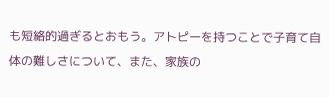も短絡的過ぎるとおもう。アトピーを持つことで子育て自体の難しさについて、また、家族の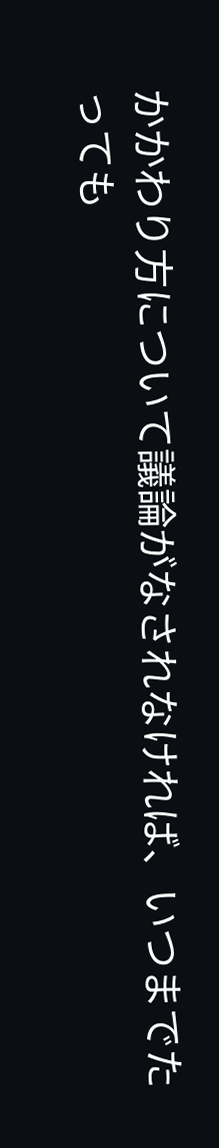かかわり方について議論がなされなければ、いつまでたっても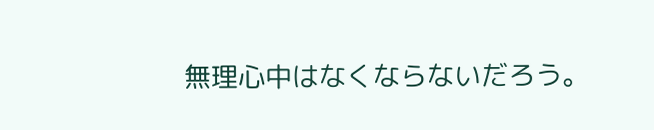無理心中はなくならないだろう。